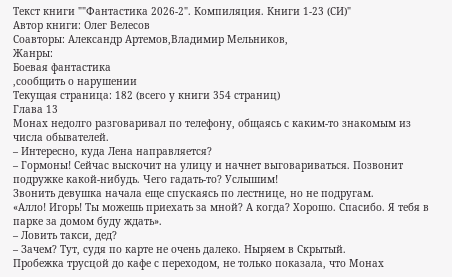Текст книги ""Фантастика 2026-2". Компиляция. Книги 1-23 (СИ)"
Автор книги: Олег Велесов
Соавторы: Александр Артемов,Владимир Мельников,
Жанры:
Боевая фантастика
,сообщить о нарушении
Текущая страница: 182 (всего у книги 354 страниц)
Глава 13
Монах недолго разговаривал по телефону, общаясь с каким-то знакомым из числа обывателей.
– Интересно, куда Лена направляется?
– Гормоны! Сейчас выскочит на улицу и начнет выговариваться. Позвонит подружке какой-нибудь. Чего гадать-то? Услышим!
Звонить девушка начала еще спускаясь по лестнице, но не подругам.
«Алло! Игорь! Ты можешь приехать за мной? А когда? Хорошо. Спасибо. Я тебя в парке за домом буду ждать».
– Ловить такси, дед?
– Зачем? Тут, судя по карте не очень далеко. Ныряем в Скрытый.
Пробежка трусцой до кафе с переходом, не только показала, что Монах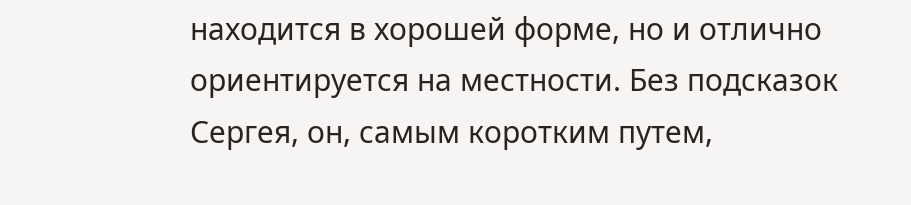находится в хорошей форме, но и отлично ориентируется на местности. Без подсказок Сергея, он, самым коротким путем,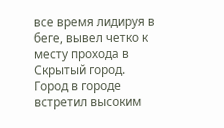все время лидируя в беге, вывел четко к месту прохода в Скрытый город.
Город в городе встретил высоким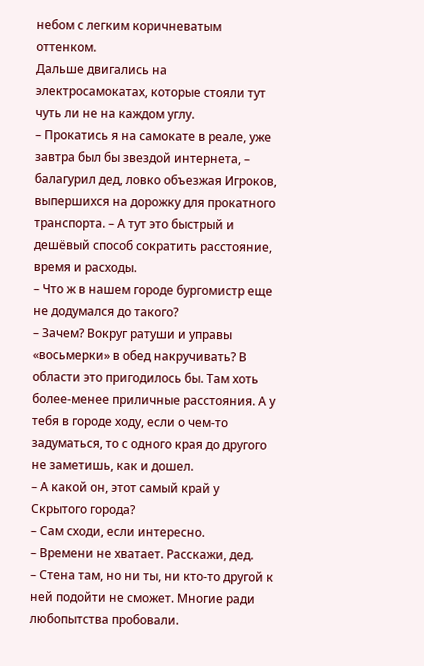небом с легким коричневатым оттенком.
Дальше двигались на электросамокатах, которые стояли тут чуть ли не на каждом углу.
– Прокатись я на самокате в реале, уже завтра был бы звездой интернета, – балагурил дед, ловко объезжая Игроков, выпершихся на дорожку для прокатного транспорта. – А тут это быстрый и дешёвый способ сократить расстояние, время и расходы.
– Что ж в нашем городе бургомистр еще не додумался до такого?
– Зачем? Вокруг ратуши и управы «восьмерки» в обед накручивать? В области это пригодилось бы. Там хоть более-менее приличные расстояния. А у тебя в городе ходу, если о чем-то задуматься, то с одного края до другого не заметишь, как и дошел.
– А какой он, этот самый край у Скрытого города?
– Сам сходи, если интересно.
– Времени не хватает. Расскажи, дед.
– Стена там, но ни ты, ни кто-то другой к ней подойти не сможет. Многие ради любопытства пробовали.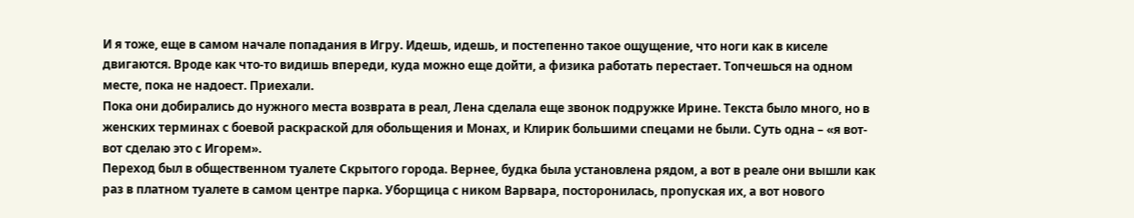И я тоже, еще в самом начале попадания в Игру. Идешь, идешь, и постепенно такое ощущение, что ноги как в киселе двигаются. Вроде как что-то видишь впереди, куда можно еще дойти, а физика работать перестает. Топчешься на одном месте, пока не надоест. Приехали.
Пока они добирались до нужного места возврата в реал, Лена сделала еще звонок подружке Ирине. Текста было много, но в женских терминах с боевой раскраской для обольщения и Монах, и Клирик большими спецами не были. Суть одна – «я вот-вот сделаю это с Игорем».
Переход был в общественном туалете Скрытого города. Вернее, будка была установлена рядом, а вот в реале они вышли как раз в платном туалете в самом центре парка. Уборщица с ником Варвара, посторонилась, пропуская их, а вот нового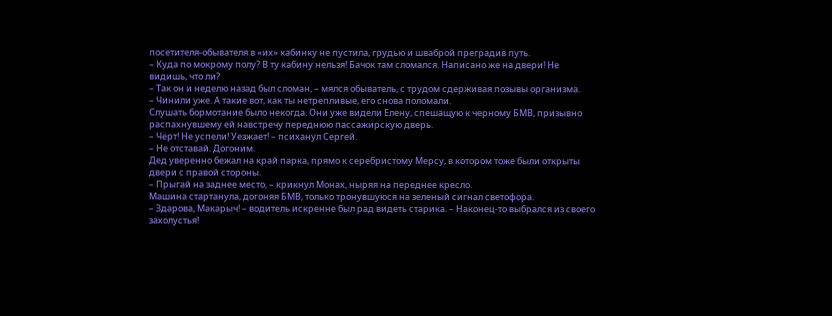посетителя-обывателя в «их» кабинку не пустила, грудью и шваброй преградив путь.
– Куда по мокрому полу? В ту кабину нельзя! Бачок там сломался. Написано же на двери! Не видишь, что ли?
– Так он и неделю назад был сломан, – мялся обыватель, с трудом сдерживая позывы организма.
– Чинили уже. А такие вот, как ты нетрепливые, его снова поломали.
Слушать бормотание было некогда. Они уже видели Елену, спешащую к черному БМВ, призывно распахнувшему ей навстречу переднюю пассажирскую дверь.
– Чёрт! Не успели! Уезжает! – психанул Сергей.
– Не отставай. Догоним.
Дед уверенно бежал на край парка, прямо к серебристому Мерсу, в котором тоже были открыты двери с правой стороны.
– Прыгай на заднее место, – крикнул Монах, ныряя на переднее кресло.
Машина стартанула, догоняя БМВ, только тронувшуюся на зеленый сигнал светофора.
– Здарова, Макарыч! – водитель искренне был рад видеть старика. – Наконец-то выбрался из своего захолустья!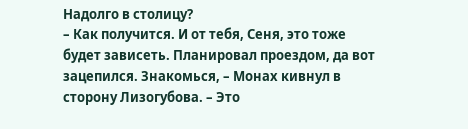Надолго в столицу?
– Как получится. И от тебя, Сеня, это тоже будет зависеть. Планировал проездом, да вот зацепился. Знакомься, – Монах кивнул в сторону Лизогубова. – Это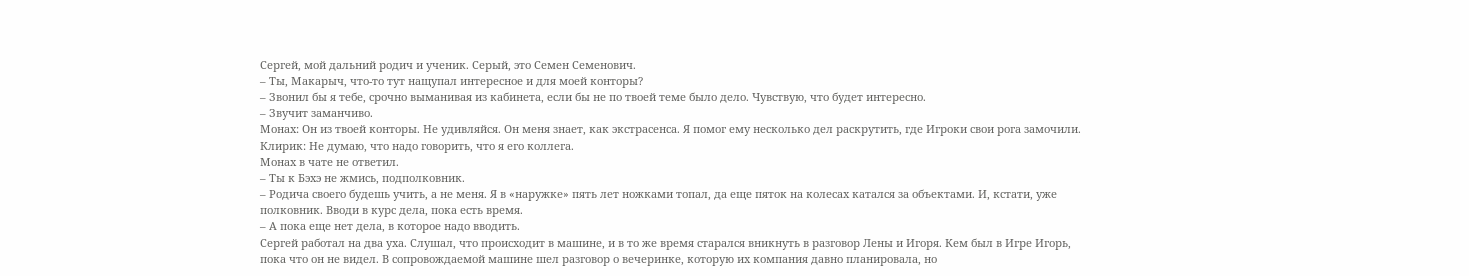Сергей, мой дальний родич и ученик. Серый, это Семен Семенович.
– Ты, Макарыч, что-то тут нащупал интересное и для моей конторы?
– Звонил бы я тебе, срочно выманивая из кабинета, если бы не по твоей теме было дело. Чувствую, что будет интересно.
– Звучит заманчиво.
Монах: Он из твоей конторы. Не удивляйся. Он меня знает, как экстрасенса. Я помог ему несколько дел раскрутить, где Игроки свои рога замочили.
Клирик: Не думаю, что надо говорить, что я его коллега.
Монах в чате не ответил.
– Ты к Бэхэ не жмись, подполковник.
– Родича своего будешь учить, а не меня. Я в «наружке» пять лет ножками топал, да еще пяток на колесах катался за объектами. И, кстати, уже полковник. Вводи в курс дела, пока есть время.
– А пока еще нет дела, в которое надо вводить.
Сергей работал на два уха. Слушал, что происходит в машине, и в то же время старался вникнуть в разговор Лены и Игоря. Кем был в Игре Игорь, пока что он не видел. В сопровождаемой машине шел разговор о вечеринке, которую их компания давно планировала, но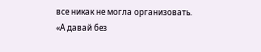все никак не могла организовать.
«А давай без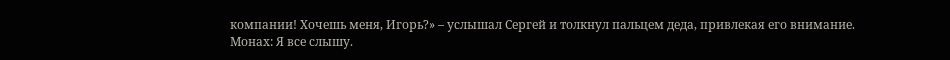компании! Хочешь меня, Игорь?» – услышал Сергей и толкнул пальцем деда, привлекая его внимание.
Монах: Я все слышу.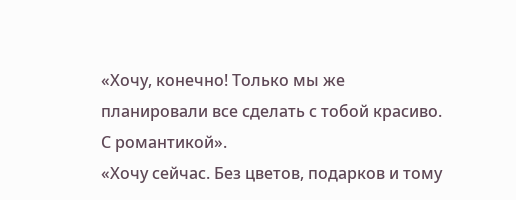«Хочу, конечно! Только мы же планировали все сделать с тобой красиво. С романтикой».
«Хочу сейчас. Без цветов, подарков и тому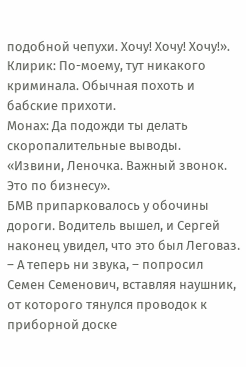подобной чепухи. Хочу! Хочу! Хочу!».
Клирик: По-моему, тут никакого криминала. Обычная похоть и бабские прихоти.
Монах: Да подожди ты делать скоропалительные выводы.
«Извини, Леночка. Важный звонок. Это по бизнесу».
БМВ припарковалось у обочины дороги. Водитель вышел, и Сергей наконец увидел, что это был Леговаз.
– А теперь ни звука, – попросил Семен Семенович, вставляя наушник, от которого тянулся проводок к приборной доске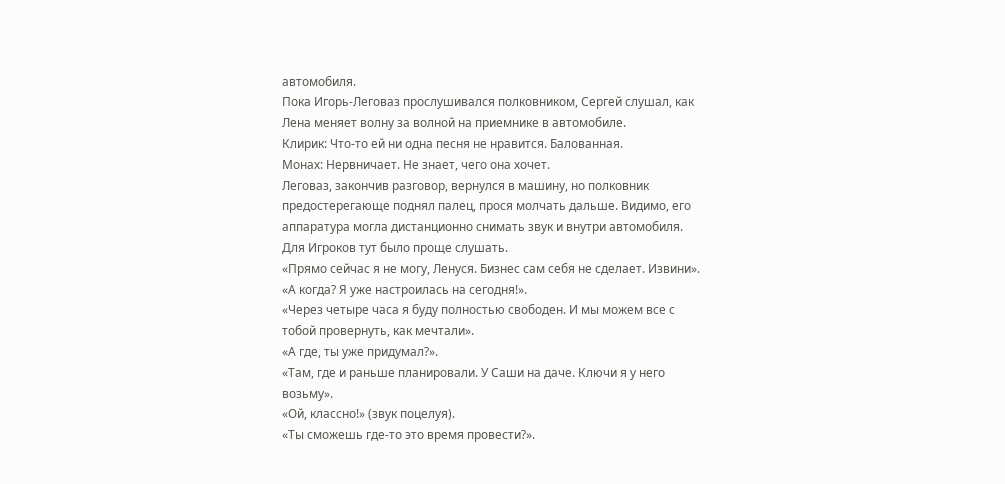автомобиля.
Пока Игорь-Леговаз прослушивался полковником, Сергей слушал, как Лена меняет волну за волной на приемнике в автомобиле.
Клирик: Что-то ей ни одна песня не нравится. Балованная.
Монах: Нервничает. Не знает, чего она хочет.
Леговаз, закончив разговор, вернулся в машину, но полковник предостерегающе поднял палец, прося молчать дальше. Видимо, его аппаратура могла дистанционно снимать звук и внутри автомобиля. Для Игроков тут было проще слушать.
«Прямо сейчас я не могу, Ленуся. Бизнес сам себя не сделает. Извини».
«А когда? Я уже настроилась на сегодня!».
«Через четыре часа я буду полностью свободен. И мы можем все с тобой провернуть, как мечтали».
«А где, ты уже придумал?».
«Там, где и раньше планировали. У Саши на даче. Ключи я у него возьму».
«Ой, классно!» (звук поцелуя).
«Ты сможешь где-то это время провести?».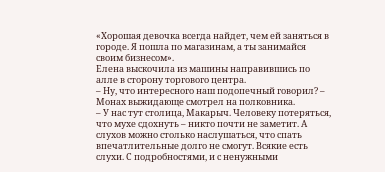«Хорошая девочка всегда найдет, чем ей заняться в городе. Я пошла по магазинам, а ты занимайся своим бизнесом».
Елена выскочила из машины направившись по алле в сторону торгового центра.
– Ну, что интересного наш подопечный говорил? – Монах выжидающе смотрел на полковника.
– У нас тут столица, Макарыч. Человеку потеряться, что мухе сдохнуть – никто почти не заметит. А слухов можно столько наслушаться, что спать впечатлительные долго не смогут. Всякие есть слухи. С подробностями, и с ненужными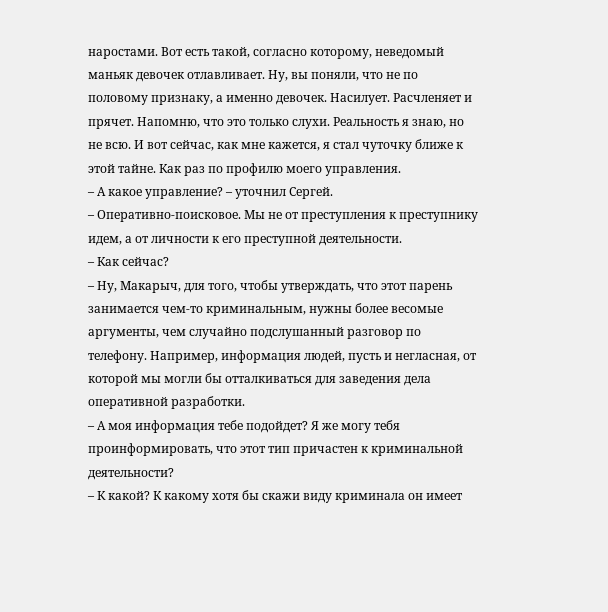наростами. Вот есть такой, согласно которому, неведомый маньяк девочек отлавливает. Ну, вы поняли, что не по половому признаку, а именно девочек. Насилует. Расчленяет и прячет. Напомню, что это только слухи. Реальность я знаю, но не всю. И вот сейчас, как мне кажется, я стал чуточку ближе к этой тайне. Как раз по профилю моего управления.
– А какое управление? – уточнил Сергей.
– Оперативно-поисковое. Мы не от преступления к преступнику идем, а от личности к его преступной деятельности.
– Как сейчас?
– Ну, Макарыч, для того, чтобы утверждать, что этот парень занимается чем-то криминальным, нужны более весомые аргументы, чем случайно подслушанный разговор по телефону. Например, информация людей, пусть и негласная, от которой мы могли бы отталкиваться для заведения дела оперативной разработки.
– А моя информация тебе подойдет? Я же могу тебя проинформировать, что этот тип причастен к криминальной деятельности?
– К какой? К какому хотя бы скажи виду криминала он имеет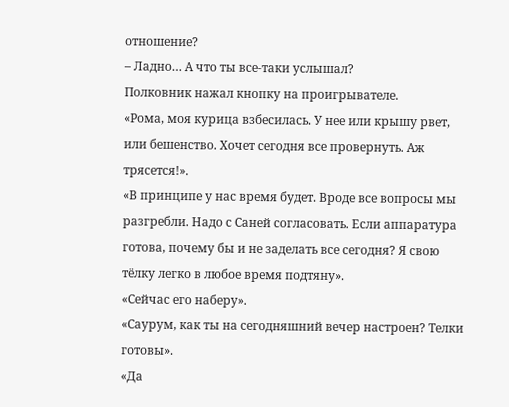отношение?
– Ладно… А что ты все-таки услышал?
Полковник нажал кнопку на проигрывателе.
«Рома, моя курица взбесилась. У нее или крышу рвет, или бешенство. Хочет сегодня все провернуть. Аж трясется!».
«В принципе у нас время будет. Вроде все вопросы мы разгребли. Надо с Саней согласовать. Если аппаратура готова, почему бы и не заделать все сегодня? Я свою тёлку легко в любое время подтяну».
«Сейчас его наберу».
«Саурум, как ты на сегодняшний вечер настроен? Телки готовы».
«Да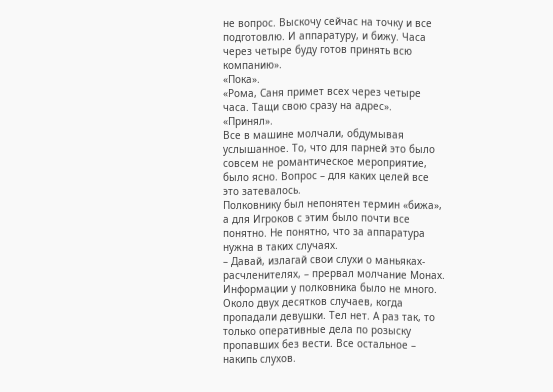не вопрос. Выскочу сейчас на точку и все подготовлю. И аппаратуру, и бижу. Часа через четыре буду готов принять всю компанию».
«Пока».
«Рома, Саня примет всех через четыре часа. Тащи свою сразу на адрес».
«Принял».
Все в машине молчали, обдумывая услышанное. То, что для парней это было совсем не романтическое мероприятие, было ясно. Вопрос – для каких целей все это затевалось.
Полковнику был непонятен термин «бижа», а для Игроков с этим было почти все понятно. Не понятно, что за аппаратура нужна в таких случаях.
– Давай, излагай свои слухи о маньяках-расчленителях, – прервал молчание Монах.
Информации у полковника было не много. Около двух десятков случаев, когда пропадали девушки. Тел нет. А раз так, то только оперативные дела по розыску пропавших без вести. Все остальное – накипь слухов.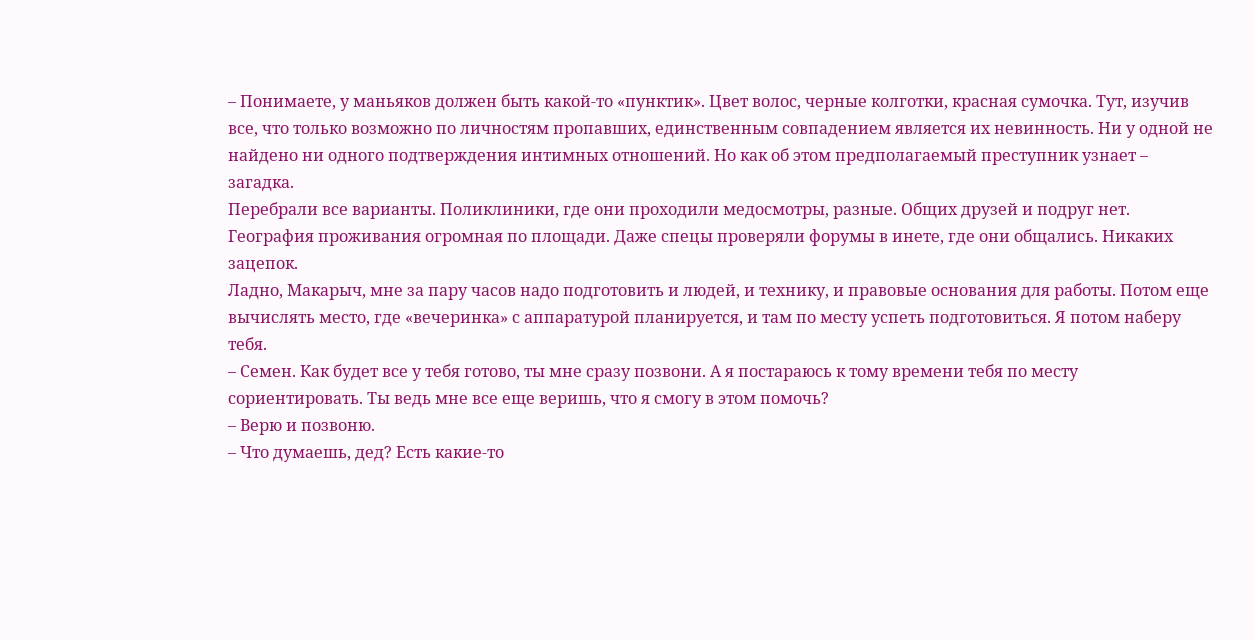– Понимаете, у маньяков должен быть какой-то «пунктик». Цвет волос, черные колготки, красная сумочка. Тут, изучив все, что только возможно по личностям пропавших, единственным совпадением является их невинность. Ни у одной не найдено ни одного подтверждения интимных отношений. Но как об этом предполагаемый преступник узнает – загадка.
Перебрали все варианты. Поликлиники, где они проходили медосмотры, разные. Общих друзей и подруг нет. География проживания огромная по площади. Даже спецы проверяли форумы в инете, где они общались. Никаких зацепок.
Ладно, Макарыч, мне за пару часов надо подготовить и людей, и технику, и правовые основания для работы. Потом еще вычислять место, где «вечеринка» с аппаратурой планируется, и там по месту успеть подготовиться. Я потом наберу тебя.
– Семен. Как будет все у тебя готово, ты мне сразу позвони. А я постараюсь к тому времени тебя по месту сориентировать. Ты ведь мне все еще веришь, что я смогу в этом помочь?
– Верю и позвоню.
– Что думаешь, дед? Есть какие-то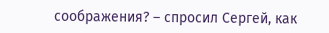соображения? – спросил Сергей, как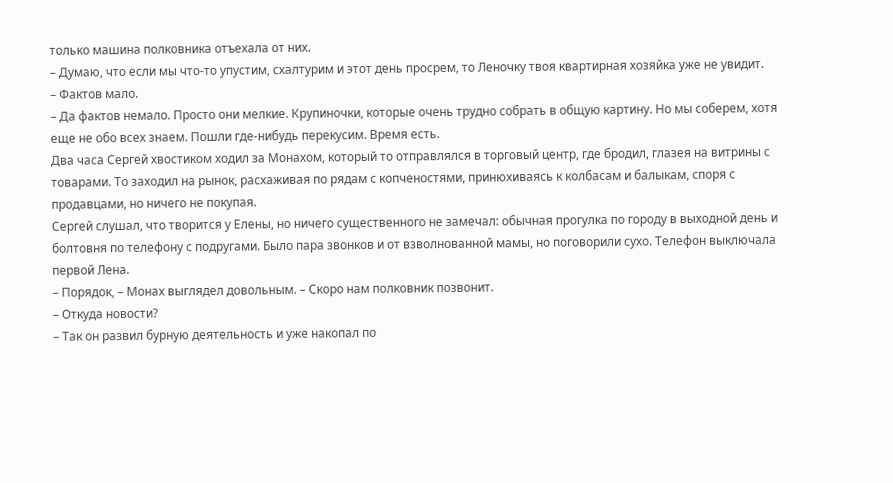только машина полковника отъехала от них.
– Думаю, что если мы что-то упустим, схалтурим и этот день просрем, то Леночку твоя квартирная хозяйка уже не увидит.
– Фактов мало.
– Да фактов немало. Просто они мелкие. Крупиночки, которые очень трудно собрать в общую картину. Но мы соберем, хотя еще не обо всех знаем. Пошли где-нибудь перекусим. Время есть.
Два часа Сергей хвостиком ходил за Монахом, который то отправлялся в торговый центр, где бродил, глазея на витрины с товарами. То заходил на рынок, расхаживая по рядам с копченостями, принюхиваясь к колбасам и балыкам, споря с продавцами, но ничего не покупая.
Сергей слушал, что творится у Елены, но ничего существенного не замечал: обычная прогулка по городу в выходной день и болтовня по телефону с подругами. Было пара звонков и от взволнованной мамы, но поговорили сухо. Телефон выключала первой Лена.
– Порядок, – Монах выглядел довольным. – Скоро нам полковник позвонит.
– Откуда новости?
– Так он развил бурную деятельность и уже накопал по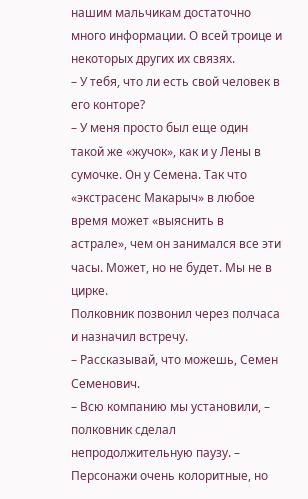нашим мальчикам достаточно много информации. О всей троице и некоторых других их связях.
– У тебя, что ли есть свой человек в его конторе?
– У меня просто был еще один такой же «жучок», как и у Лены в сумочке. Он у Семена. Так что «экстрасенс Макарыч» в любое время может «выяснить в астрале», чем он занимался все эти часы. Может, но не будет. Мы не в цирке.
Полковник позвонил через полчаса и назначил встречу.
– Рассказывай, что можешь, Семен Семенович.
– Всю компанию мы установили, – полковник сделал непродолжительную паузу. – Персонажи очень колоритные, но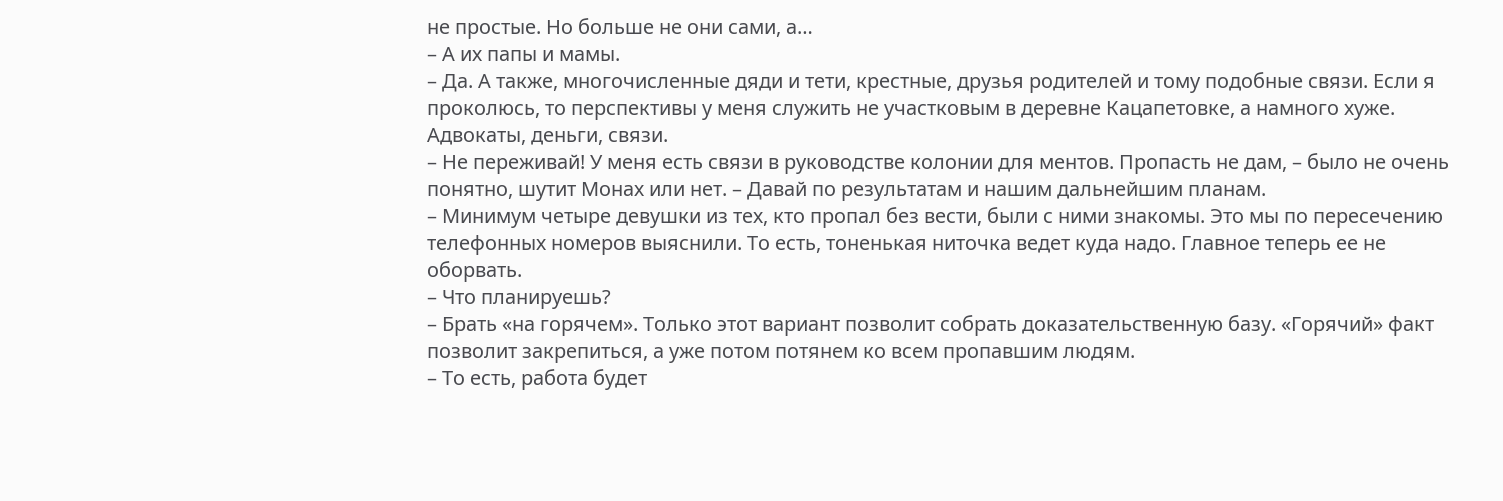не простые. Но больше не они сами, а…
– А их папы и мамы.
– Да. А также, многочисленные дяди и тети, крестные, друзья родителей и тому подобные связи. Если я проколюсь, то перспективы у меня служить не участковым в деревне Кацапетовке, а намного хуже. Адвокаты, деньги, связи.
– Не переживай! У меня есть связи в руководстве колонии для ментов. Пропасть не дам, – было не очень понятно, шутит Монах или нет. – Давай по результатам и нашим дальнейшим планам.
– Минимум четыре девушки из тех, кто пропал без вести, были с ними знакомы. Это мы по пересечению телефонных номеров выяснили. То есть, тоненькая ниточка ведет куда надо. Главное теперь ее не оборвать.
– Что планируешь?
– Брать «на горячем». Только этот вариант позволит собрать доказательственную базу. «Горячий» факт позволит закрепиться, а уже потом потянем ко всем пропавшим людям.
– То есть, работа будет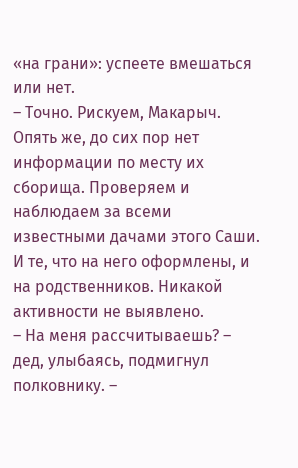«на грани»: успеете вмешаться или нет.
– Точно. Рискуем, Макарыч. Опять же, до сих пор нет информации по месту их сборища. Проверяем и наблюдаем за всеми известными дачами этого Саши. И те, что на него оформлены, и на родственников. Никакой активности не выявлено.
– На меня рассчитываешь? – дед, улыбаясь, подмигнул полковнику. –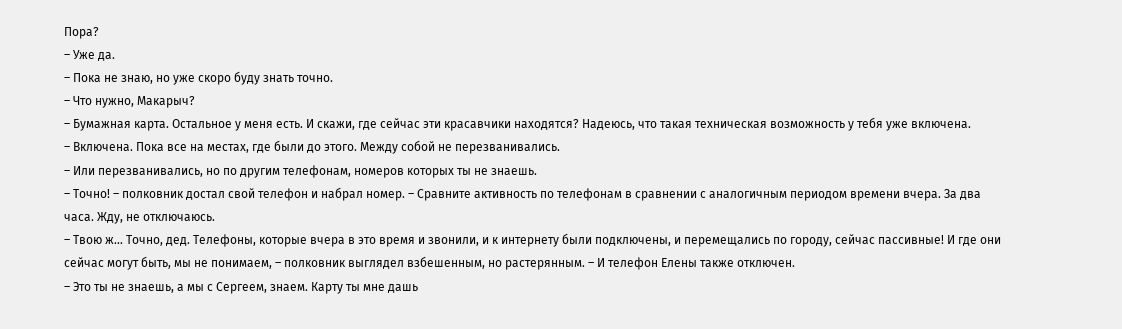Пора?
– Уже да.
– Пока не знаю, но уже скоро буду знать точно.
– Что нужно, Макарыч?
– Бумажная карта. Остальное у меня есть. И скажи, где сейчас эти красавчики находятся? Надеюсь, что такая техническая возможность у тебя уже включена.
– Включена. Пока все на местах, где были до этого. Между собой не перезванивались.
– Или перезванивались, но по другим телефонам, номеров которых ты не знаешь.
– Точно! – полковник достал свой телефон и набрал номер. – Сравните активность по телефонам в сравнении с аналогичным периодом времени вчера. За два часа. Жду, не отключаюсь.
– Твою ж… Точно, дед. Телефоны, которые вчера в это время и звонили, и к интернету были подключены, и перемещались по городу, сейчас пассивные! И где они сейчас могут быть, мы не понимаем, – полковник выглядел взбешенным, но растерянным. – И телефон Елены также отключен.
– Это ты не знаешь, а мы с Сергеем, знаем. Карту ты мне дашь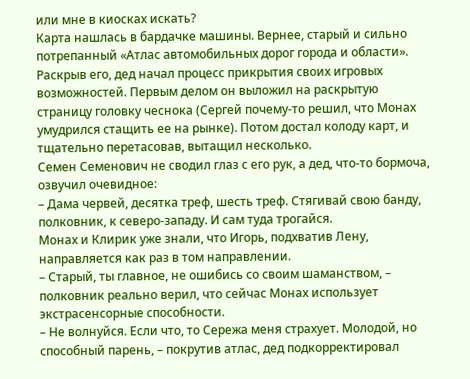или мне в киосках искать?
Карта нашлась в бардачке машины. Вернее, старый и сильно потрепанный «Атлас автомобильных дорог города и области».
Раскрыв его, дед начал процесс прикрытия своих игровых возможностей. Первым делом он выложил на раскрытую страницу головку чеснока (Сергей почему-то решил, что Монах умудрился стащить ее на рынке). Потом достал колоду карт, и тщательно перетасовав, вытащил несколько.
Семен Семенович не сводил глаз с его рук, а дед, что-то бормоча, озвучил очевидное:
– Дама червей, десятка треф, шесть треф. Стягивай свою банду, полковник, к северо-западу. И сам туда трогайся.
Монах и Клирик уже знали, что Игорь, подхватив Лену, направляется как раз в том направлении.
– Старый, ты главное, не ошибись со своим шаманством, – полковник реально верил, что сейчас Монах использует экстрасенсорные способности.
– Не волнуйся. Если что, то Сережа меня страхует. Молодой, но способный парень, – покрутив атлас, дед подкорректировал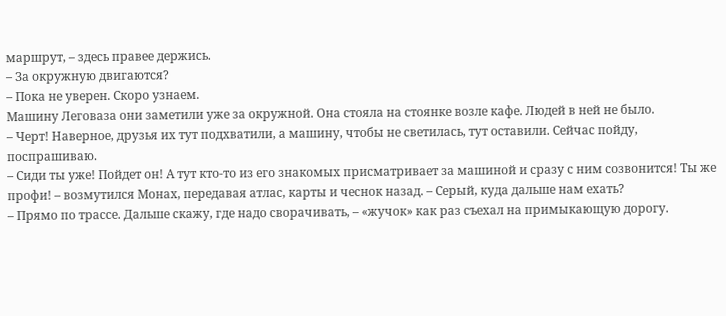маршрут, – здесь правее держись.
– За окружную двигаются?
– Пока не уверен. Скоро узнаем.
Машину Леговаза они заметили уже за окружной. Она стояла на стоянке возле кафе. Людей в ней не было.
– Черт! Наверное, друзья их тут подхватили, а машину, чтобы не светилась, тут оставили. Сейчас пойду, поспрашиваю.
– Сиди ты уже! Пойдет он! А тут кто-то из его знакомых присматривает за машиной и сразу с ним созвонится! Ты же профи! – возмутился Монах, передавая атлас, карты и чеснок назад. – Серый, куда дальше нам ехать?
– Прямо по трассе. Дальше скажу, где надо сворачивать, – «жучок» как раз съехал на примыкающую дорогу.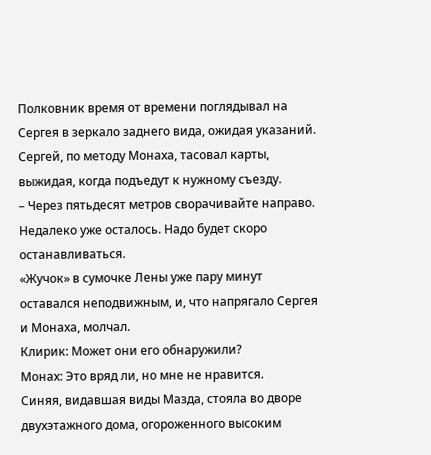Полковник время от времени поглядывал на Сергея в зеркало заднего вида, ожидая указаний. Сергей, по методу Монаха, тасовал карты, выжидая, когда подъедут к нужному съезду.
– Через пятьдесят метров сворачивайте направо. Недалеко уже осталось. Надо будет скоро останавливаться.
«Жучок» в сумочке Лены уже пару минут оставался неподвижным, и, что напрягало Сергея и Монаха, молчал.
Клирик: Может они его обнаружили?
Монах: Это вряд ли, но мне не нравится.
Синяя, видавшая виды Мазда, стояла во дворе двухэтажного дома, огороженного высоким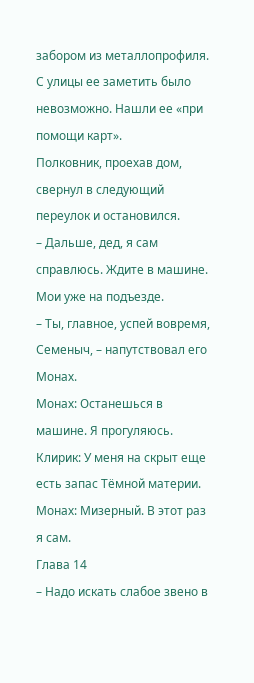забором из металлопрофиля. С улицы ее заметить было невозможно. Нашли ее «при помощи карт».
Полковник, проехав дом, свернул в следующий переулок и остановился.
– Дальше, дед, я сам справлюсь. Ждите в машине. Мои уже на подъезде.
– Ты, главное, успей вовремя, Семеныч, – напутствовал его Монах.
Монах: Останешься в машине. Я прогуляюсь.
Клирик: У меня на скрыт еще есть запас Тёмной материи.
Монах: Мизерный. В этот раз я сам.
Глава 14
– Надо искать слабое звено в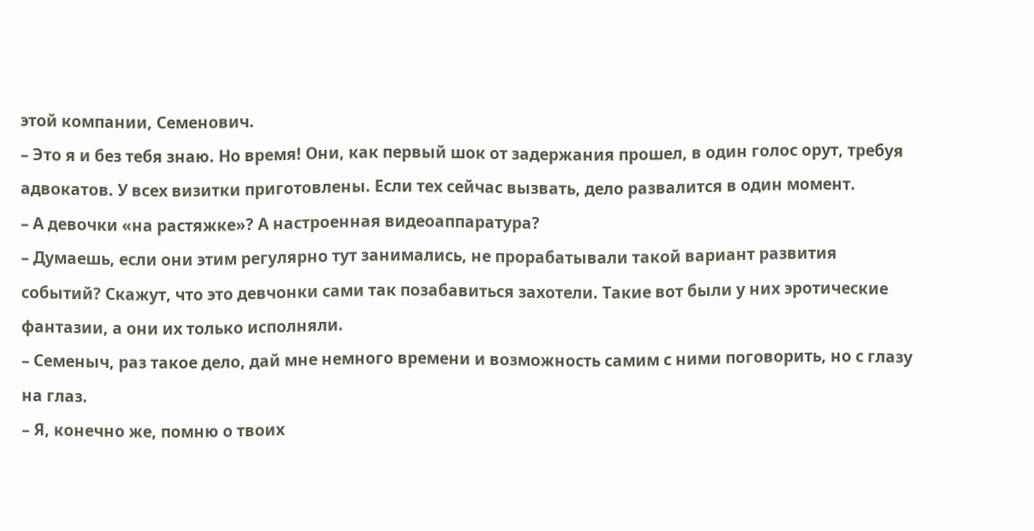этой компании, Семенович.
– Это я и без тебя знаю. Но время! Они, как первый шок от задержания прошел, в один голос орут, требуя адвокатов. У всех визитки приготовлены. Если тех сейчас вызвать, дело развалится в один момент.
– А девочки «на растяжке»? А настроенная видеоаппаратура?
– Думаешь, если они этим регулярно тут занимались, не прорабатывали такой вариант развития событий? Скажут, что это девчонки сами так позабавиться захотели. Такие вот были у них эротические фантазии, а они их только исполняли.
– Семеныч, раз такое дело, дай мне немного времени и возможность самим с ними поговорить, но с глазу на глаз.
– Я, конечно же, помню о твоих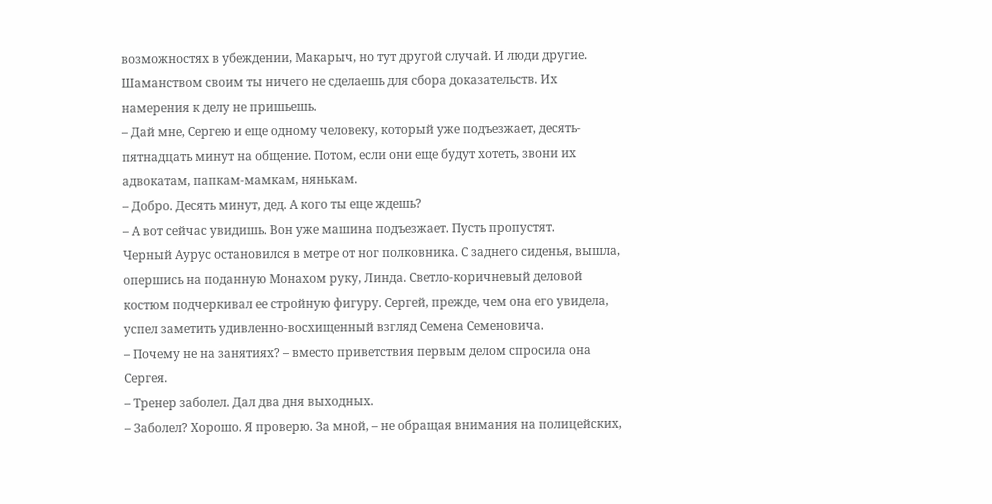возможностях в убеждении, Макарыч, но тут другой случай. И люди другие. Шаманством своим ты ничего не сделаешь для сбора доказательств. Их намерения к делу не пришьешь.
– Дай мне, Сергею и еще одному человеку, который уже подъезжает, десять-пятнадцать минут на общение. Потом, если они еще будут хотеть, звони их адвокатам, папкам-мамкам, нянькам.
– Добро. Десять минут, дед. А кого ты еще ждешь?
– А вот сейчас увидишь. Вон уже машина подъезжает. Пусть пропустят.
Черный Аурус остановился в метре от ног полковника. С заднего сиденья, вышла, опершись на поданную Монахом руку, Линда. Светло-коричневый деловой костюм подчеркивал ее стройную фигуру. Сергей, прежде, чем она его увидела, успел заметить удивленно-восхищенный взгляд Семена Семеновича.
– Почему не на занятиях? – вместо приветствия первым делом спросила она Сергея.
– Тренер заболел. Дал два дня выходных.
– Заболел? Хорошо. Я проверю. За мной, – не обращая внимания на полицейских,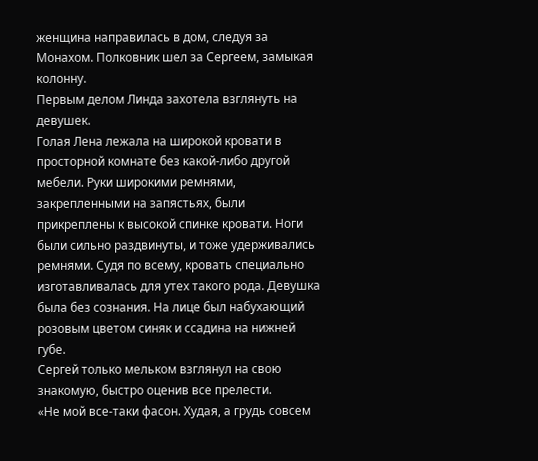женщина направилась в дом, следуя за Монахом. Полковник шел за Сергеем, замыкая колонну.
Первым делом Линда захотела взглянуть на девушек.
Голая Лена лежала на широкой кровати в просторной комнате без какой-либо другой мебели. Руки широкими ремнями, закрепленными на запястьях, были прикреплены к высокой спинке кровати. Ноги были сильно раздвинуты, и тоже удерживались ремнями. Судя по всему, кровать специально изготавливалась для утех такого рода. Девушка была без сознания. На лице был набухающий розовым цветом синяк и ссадина на нижней губе.
Сергей только мельком взглянул на свою знакомую, быстро оценив все прелести.
«Не мой все-таки фасон. Худая, а грудь совсем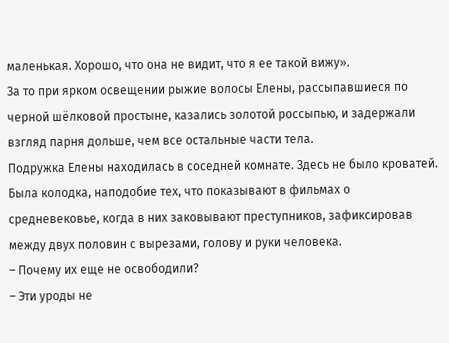маленькая. Хорошо, что она не видит, что я ее такой вижу».
За то при ярком освещении рыжие волосы Елены, рассыпавшиеся по черной шёлковой простыне, казались золотой россыпью, и задержали взгляд парня дольше, чем все остальные части тела.
Подружка Елены находилась в соседней комнате. Здесь не было кроватей. Была колодка, наподобие тех, что показывают в фильмах о средневековье, когда в них заковывают преступников, зафиксировав между двух половин с вырезами, голову и руки человека.
– Почему их еще не освободили?
– Эти уроды не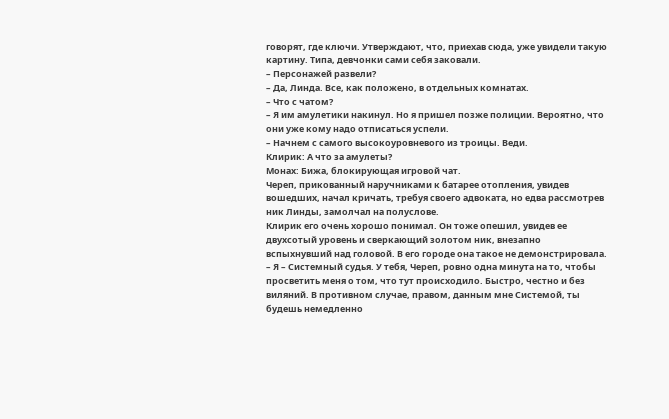говорят, где ключи. Утверждают, что, приехав сюда, уже увидели такую картину. Типа, девчонки сами себя заковали.
– Персонажей развели?
– Да, Линда. Все, как положено, в отдельных комнатах.
– Что с чатом?
– Я им амулетики накинул. Но я пришел позже полиции. Вероятно, что они уже кому надо отписаться успели.
– Начнем с самого высокоуровневого из троицы. Веди.
Клирик: А что за амулеты?
Монах: Бижа, блокирующая игровой чат.
Череп, прикованный наручниками к батарее отопления, увидев вошедших, начал кричать, требуя своего адвоката, но едва рассмотрев ник Линды, замолчал на полуслове.
Клирик его очень хорошо понимал. Он тоже опешил, увидев ее двухсотый уровень и сверкающий золотом ник, внезапно вспыхнувший над головой. В его городе она такое не демонстрировала.
– Я – Системный судья. У тебя, Череп, ровно одна минута на то, чтобы просветить меня о том, что тут происходило. Быстро, честно и без виляний. В противном случае, правом, данным мне Системой, ты будешь немедленно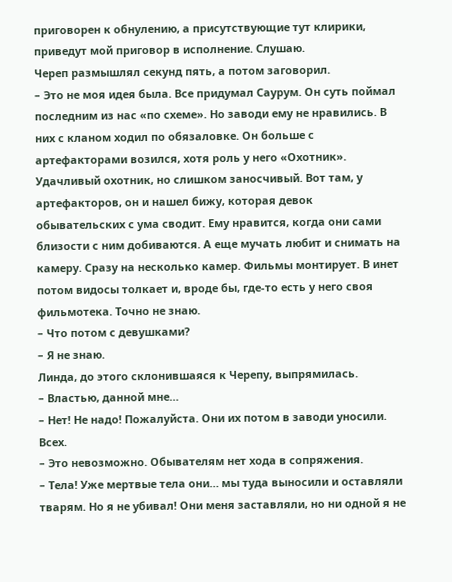приговорен к обнулению, а присутствующие тут клирики, приведут мой приговор в исполнение. Слушаю.
Череп размышлял секунд пять, а потом заговорил.
– Это не моя идея была. Все придумал Саурум. Он суть поймал последним из нас «по схеме». Но заводи ему не нравились. В них с кланом ходил по обязаловке. Он больше с артефакторами возился, хотя роль у него «Охотник». Удачливый охотник, но слишком заносчивый. Вот там, у артефакторов, он и нашел бижу, которая девок обывательских с ума сводит. Ему нравится, когда они сами близости с ним добиваются. А еще мучать любит и снимать на камеру. Сразу на несколько камер. Фильмы монтирует. В инет потом видосы толкает и, вроде бы, где-то есть у него своя фильмотека. Точно не знаю.
– Что потом с девушками?
– Я не знаю.
Линда, до этого склонившаяся к Черепу, выпрямилась.
– Властью, данной мне…
– Нет! Не надо! Пожалуйста. Они их потом в заводи уносили. Всех.
– Это невозможно. Обывателям нет хода в сопряжения.
– Тела! Уже мертвые тела они… мы туда выносили и оставляли тварям. Но я не убивал! Они меня заставляли, но ни одной я не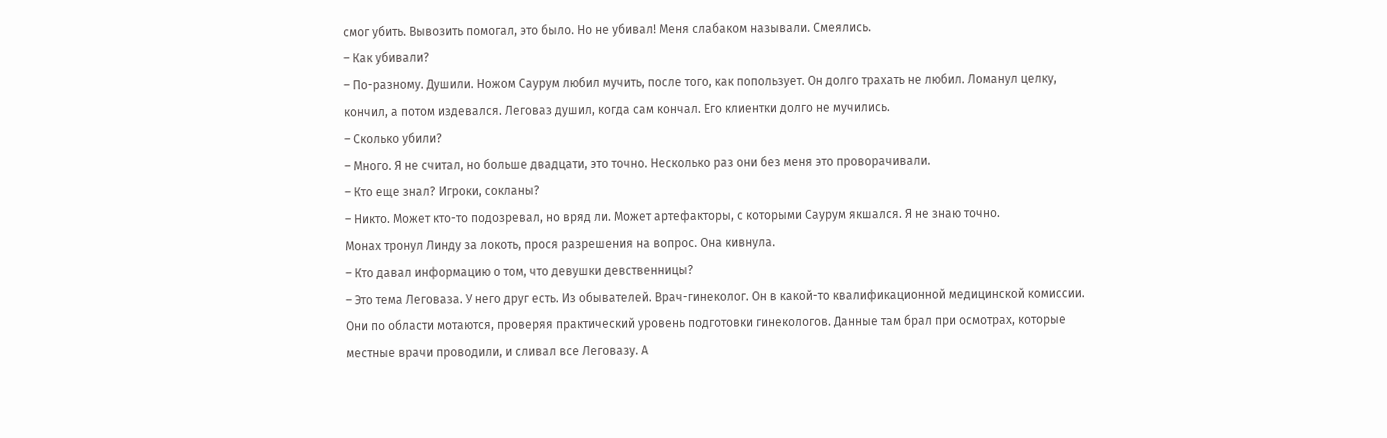смог убить. Вывозить помогал, это было. Но не убивал! Меня слабаком называли. Смеялись.
– Как убивали?
– По-разному. Душили. Ножом Саурум любил мучить, после того, как попользует. Он долго трахать не любил. Ломанул целку, кончил, а потом издевался. Леговаз душил, когда сам кончал. Его клиентки долго не мучились.
– Сколько убили?
– Много. Я не считал, но больше двадцати, это точно. Несколько раз они без меня это проворачивали.
– Кто еще знал? Игроки, сокланы?
– Никто. Может кто-то подозревал, но вряд ли. Может артефакторы, с которыми Саурум якшался. Я не знаю точно.
Монах тронул Линду за локоть, прося разрешения на вопрос. Она кивнула.
– Кто давал информацию о том, что девушки девственницы?
– Это тема Леговаза. У него друг есть. Из обывателей. Врач-гинеколог. Он в какой-то квалификационной медицинской комиссии. Они по области мотаются, проверяя практический уровень подготовки гинекологов. Данные там брал при осмотрах, которые местные врачи проводили, и сливал все Леговазу. А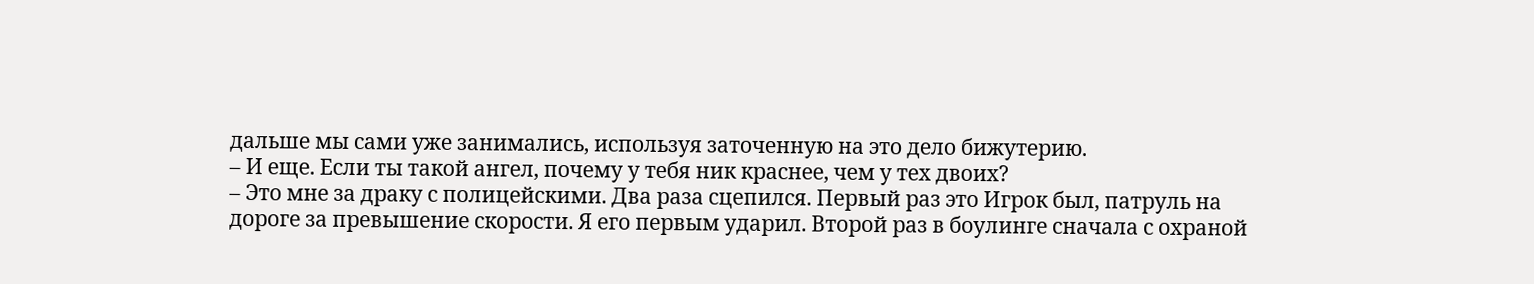дальше мы сами уже занимались, используя заточенную на это дело бижутерию.
– И еще. Если ты такой ангел, почему у тебя ник краснее, чем у тех двоих?
– Это мне за драку с полицейскими. Два раза сцепился. Первый раз это Игрок был, патруль на дороге за превышение скорости. Я его первым ударил. Второй раз в боулинге сначала с охраной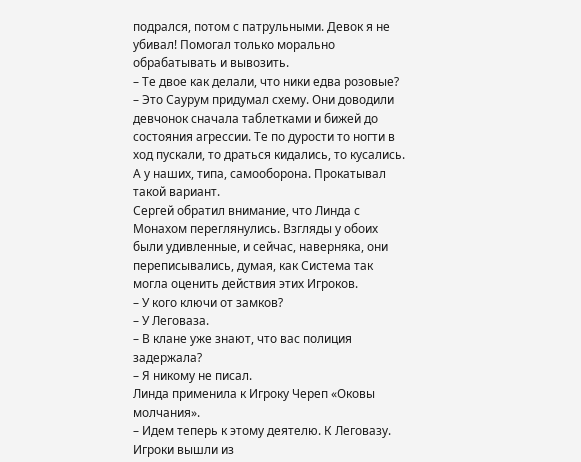подрался, потом с патрульными. Девок я не убивал! Помогал только морально обрабатывать и вывозить.
– Те двое как делали, что ники едва розовые?
– Это Саурум придумал схему. Они доводили девчонок сначала таблетками и бижей до состояния агрессии. Те по дурости то ногти в ход пускали, то драться кидались, то кусались. А у наших, типа, самооборона. Прокатывал такой вариант.
Сергей обратил внимание, что Линда с Монахом переглянулись. Взгляды у обоих были удивленные, и сейчас, наверняка, они переписывались, думая, как Система так могла оценить действия этих Игроков.
– У кого ключи от замков?
– У Леговаза.
– В клане уже знают, что вас полиция задержала?
– Я никому не писал.
Линда применила к Игроку Череп «Оковы молчания».
– Идем теперь к этому деятелю. К Леговазу.
Игроки вышли из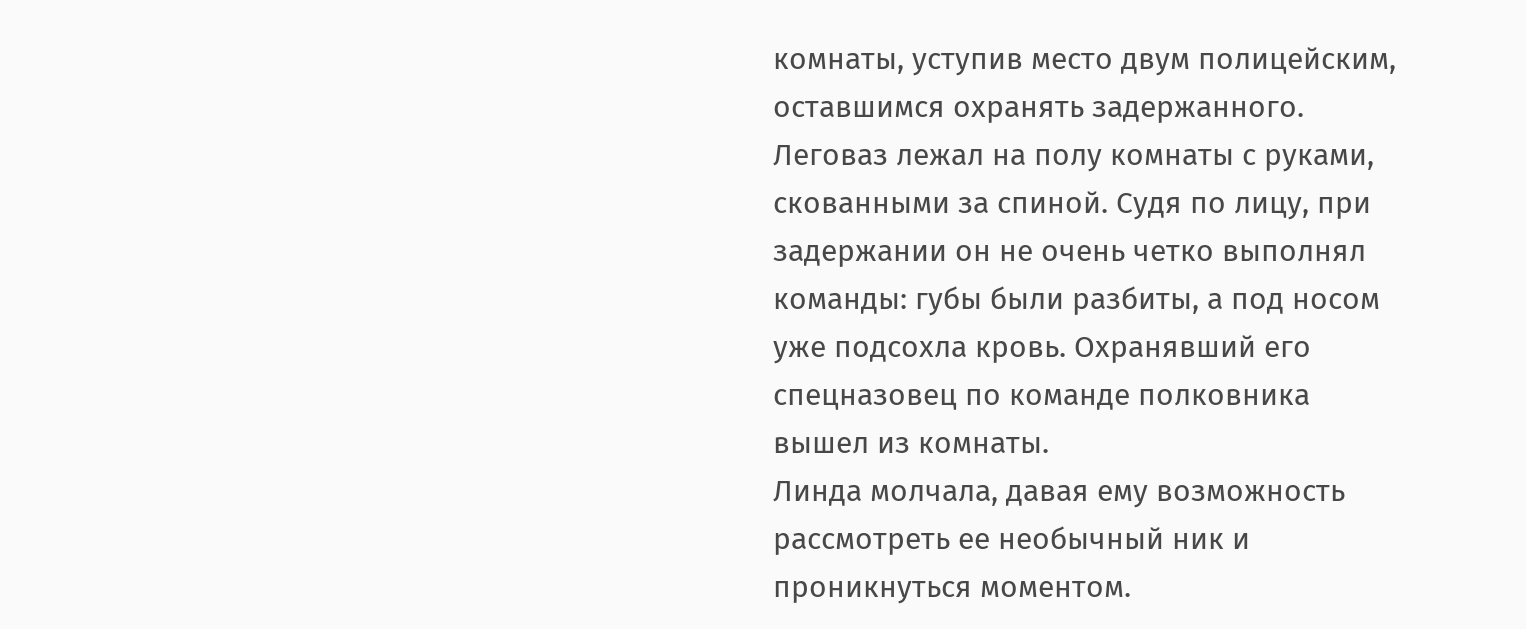комнаты, уступив место двум полицейским, оставшимся охранять задержанного.
Леговаз лежал на полу комнаты с руками, скованными за спиной. Судя по лицу, при задержании он не очень четко выполнял команды: губы были разбиты, а под носом уже подсохла кровь. Охранявший его спецназовец по команде полковника вышел из комнаты.
Линда молчала, давая ему возможность рассмотреть ее необычный ник и проникнуться моментом.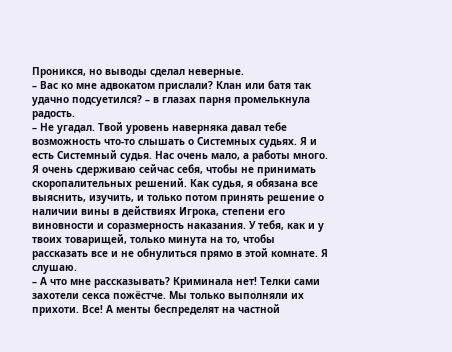Проникся, но выводы сделал неверные.
– Вас ко мне адвокатом прислали? Клан или батя так удачно подсуетился? – в глазах парня промелькнула радость.
– Не угадал. Твой уровень наверняка давал тебе возможность что-то слышать о Системных судьях. Я и есть Системный судья. Нас очень мало, а работы много. Я очень сдерживаю сейчас себя, чтобы не принимать скоропалительных решений. Как судья, я обязана все выяснить, изучить, и только потом принять решение о наличии вины в действиях Игрока, степени его виновности и соразмерность наказания. У тебя, как и у твоих товарищей, только минута на то, чтобы рассказать все и не обнулиться прямо в этой комнате. Я слушаю.
– А что мне рассказывать? Криминала нет! Телки сами захотели секса пожёстче. Мы только выполняли их прихоти. Все! А менты беспределят на частной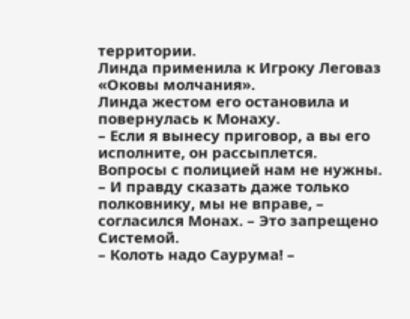территории.
Линда применила к Игроку Леговаз «Оковы молчания».
Линда жестом его остановила и повернулась к Монаху.
– Если я вынесу приговор, а вы его исполните, он рассыплется. Вопросы с полицией нам не нужны.
– И правду сказать даже только полковнику, мы не вправе, – согласился Монах. – Это запрещено Системой.
– Колоть надо Саурума! –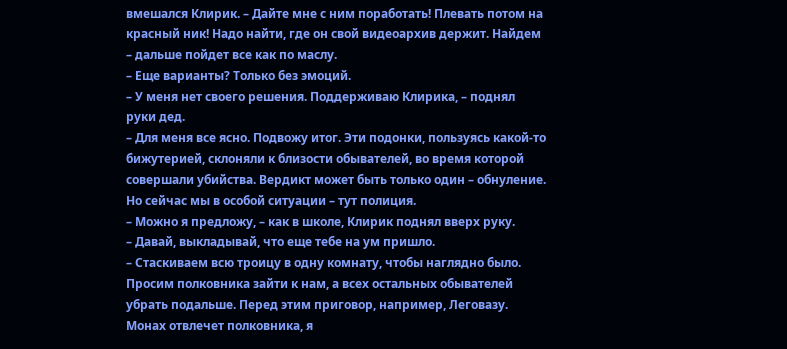вмешался Клирик. – Дайте мне с ним поработать! Плевать потом на красный ник! Надо найти, где он свой видеоархив держит. Найдем – дальше пойдет все как по маслу.
– Еще варианты? Только без эмоций.
– У меня нет своего решения. Поддерживаю Клирика, – поднял руки дед.
– Для меня все ясно. Подвожу итог. Эти подонки, пользуясь какой-то бижутерией, склоняли к близости обывателей, во время которой совершали убийства. Вердикт может быть только один – обнуление. Но сейчас мы в особой ситуации – тут полиция.
– Можно я предложу, – как в школе, Клирик поднял вверх руку.
– Давай, выкладывай, что еще тебе на ум пришло.
– Стаскиваем всю троицу в одну комнату, чтобы наглядно было. Просим полковника зайти к нам, а всех остальных обывателей убрать подальше. Перед этим приговор, например, Леговазу. Монах отвлечет полковника, я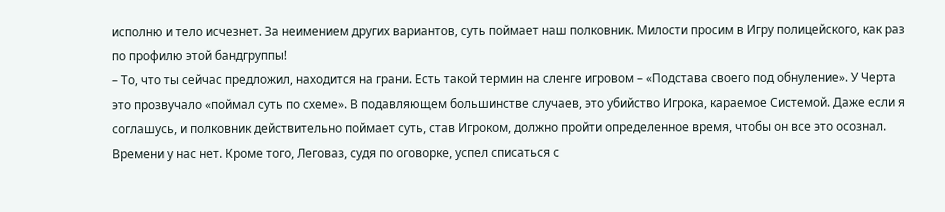исполню и тело исчезнет. За неимением других вариантов, суть поймает наш полковник. Милости просим в Игру полицейского, как раз по профилю этой бандгруппы!
– То, что ты сейчас предложил, находится на грани. Есть такой термин на сленге игровом – «Подстава своего под обнуление». У Черта это прозвучало «поймал суть по схеме». В подавляющем большинстве случаев, это убийство Игрока, караемое Системой. Даже если я соглашусь, и полковник действительно поймает суть, став Игроком, должно пройти определенное время, чтобы он все это осознал. Времени у нас нет. Кроме того, Леговаз, судя по оговорке, успел списаться с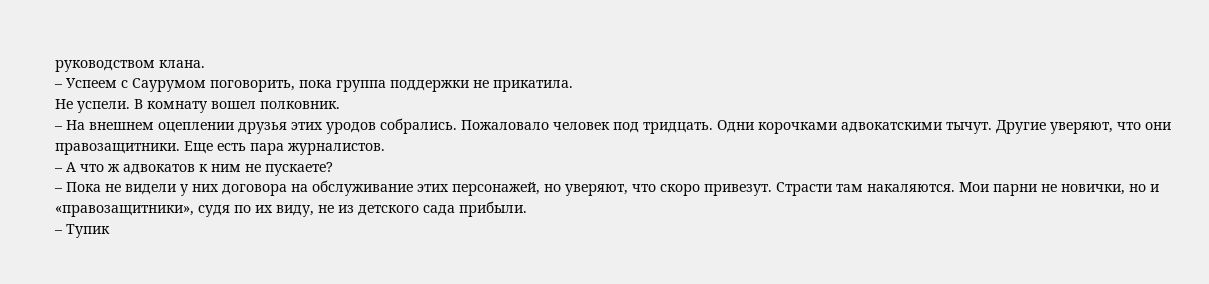руководством клана.
– Успеем с Саурумом поговорить, пока группа поддержки не прикатила.
Не успели. В комнату вошел полковник.
– На внешнем оцеплении друзья этих уродов собрались. Пожаловало человек под тридцать. Одни корочками адвокатскими тычут. Другие уверяют, что они правозащитники. Еще есть пара журналистов.
– А что ж адвокатов к ним не пускаете?
– Пока не видели у них договора на обслуживание этих персонажей, но уверяют, что скоро привезут. Страсти там накаляются. Мои парни не новички, но и «правозащитники», судя по их виду, не из детского сада прибыли.
– Тупик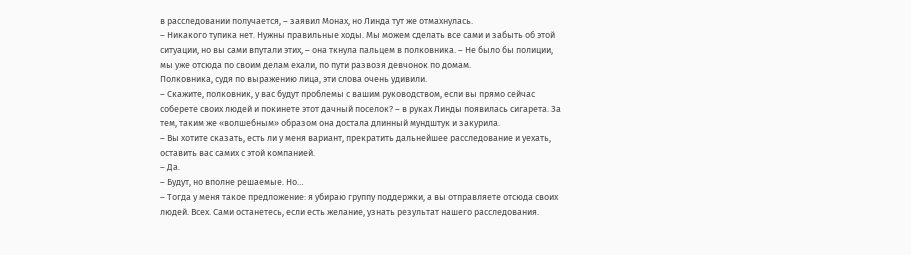в расследовании получается, – заявил Монах, но Линда тут же отмахнулась.
– Никакого тупика нет. Нужны правильные ходы. Мы можем сделать все сами и забыть об этой ситуации, но вы сами впутали этих, – она ткнула пальцем в полковника. – Не было бы полиции, мы уже отсюда по своим делам ехали, по пути развозя девчонок по домам.
Полковника, судя по выражению лица, эти слова очень удивили.
– Скажите, полковник, у вас будут проблемы с вашим руководством, если вы прямо сейчас соберете своих людей и покинете этот дачный поселок? – в руках Линды появилась сигарета. За тем, таким же «волшебным» образом она достала длинный мундштук и закурила.
– Вы хотите сказать, есть ли у меня вариант, прекратить дальнейшее расследование и уехать, оставить вас самих с этой компанией.
– Да.
– Будут, но вполне решаемые. Но…
– Тогда у меня такое предложение: я убираю группу поддержки, а вы отправляете отсюда своих людей. Всех. Сами останетесь, если есть желание, узнать результат нашего расследования.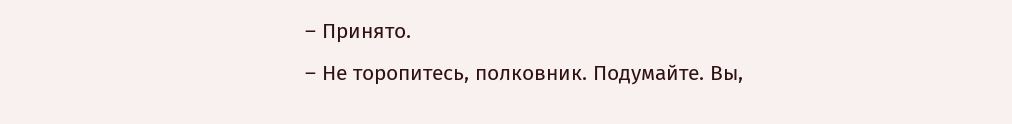– Принято.
– Не торопитесь, полковник. Подумайте. Вы,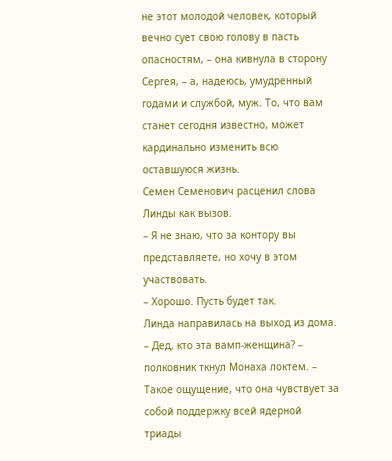не этот молодой человек, который вечно сует свою голову в пасть опасностям, – она кивнула в сторону Сергея, – а, надеюсь, умудренный годами и службой, муж. То, что вам станет сегодня известно, может кардинально изменить всю оставшуюся жизнь.
Семен Семенович расценил слова Линды как вызов.
– Я не знаю, что за контору вы представляете, но хочу в этом участвовать.
– Хорошо. Пусть будет так.
Линда направилась на выход из дома.
– Дед, кто эта вамп-женщина? – полковник ткнул Монаха локтем. – Такое ощущение, что она чувствует за собой поддержку всей ядерной триады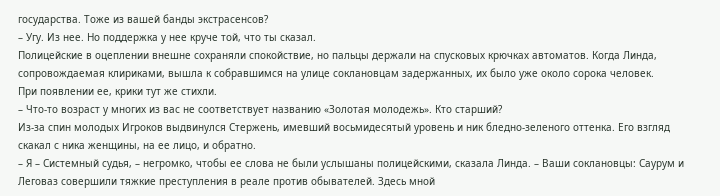государства. Тоже из вашей банды экстрасенсов?
– Угу. Из нее. Но поддержка у нее круче той, что ты сказал.
Полицейские в оцеплении внешне сохраняли спокойствие, но пальцы держали на спусковых крючках автоматов. Когда Линда, сопровождаемая клириками, вышла к собравшимся на улице соклановцам задержанных, их было уже около сорока человек.
При появлении ее, крики тут же стихли.
– Что-то возраст у многих из вас не соответствует названию «Золотая молодежь». Кто старший?
Из-за спин молодых Игроков выдвинулся Стержень, имевший восьмидесятый уровень и ник бледно-зеленого оттенка. Его взгляд скакал с ника женщины, на ее лицо, и обратно.
– Я – Системный судья, – негромко, чтобы ее слова не были услышаны полицейскими, сказала Линда. – Ваши соклановцы: Саурум и Леговаз совершили тяжкие преступления в реале против обывателей. Здесь мной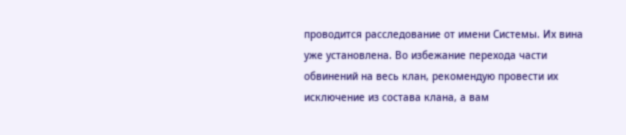проводится расследование от имени Системы. Их вина уже установлена. Во избежание перехода части обвинений на весь клан, рекомендую провести их исключение из состава клана, а вам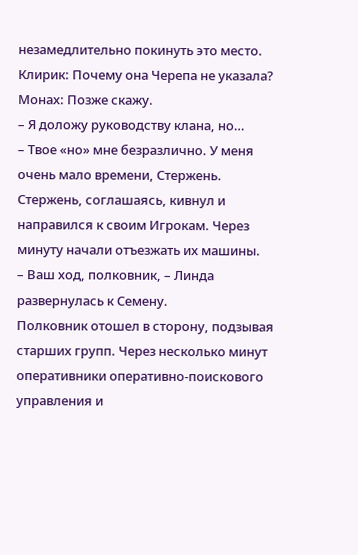незамедлительно покинуть это место.
Клирик: Почему она Черепа не указала?
Монах: Позже скажу.
– Я доложу руководству клана, но…
– Твое «но» мне безразлично. У меня очень мало времени, Стержень.
Стержень, соглашаясь, кивнул и направился к своим Игрокам. Через минуту начали отъезжать их машины.
– Ваш ход, полковник, – Линда развернулась к Семену.
Полковник отошел в сторону, подзывая старших групп. Через несколько минут оперативники оперативно-поискового управления и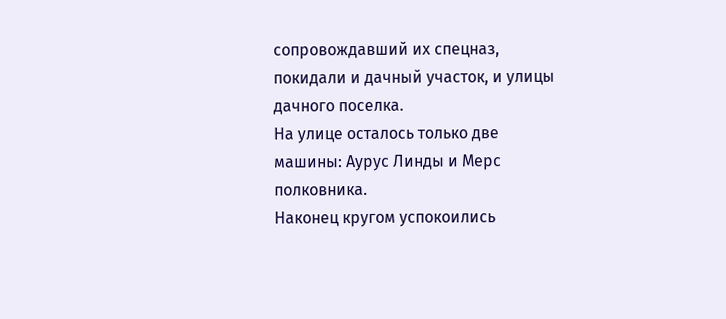сопровождавший их спецназ, покидали и дачный участок, и улицы дачного поселка.
На улице осталось только две машины: Аурус Линды и Мерс полковника.
Наконец кругом успокоились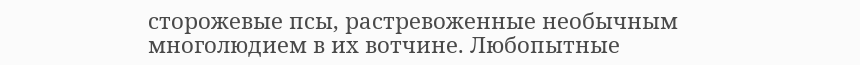сторожевые псы, растревоженные необычным многолюдием в их вотчине. Любопытные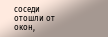соседи отошли от окон,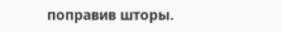поправив шторы.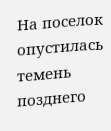На поселок опустилась темень позднего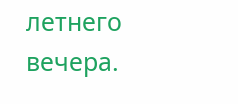летнего вечера.